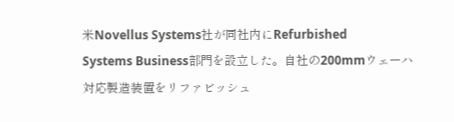米Novellus Systems社が同社内にRefurbished
Systems Business部門を設立した。自社の200mmウェーハ対応製造装置をリファビッシュ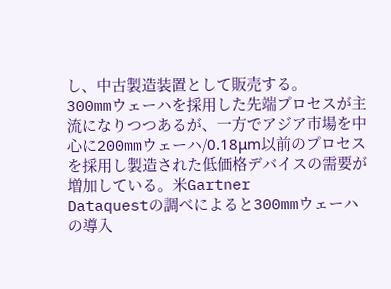し、中古製造装置として販売する。
300mmウェーハを採用した先端プロセスが主流になりつつあるが、一方でアジア市場を中心に200mmウェーハ/0.18μm以前のプロセスを採用し製造された低価格デバイスの需要が増加している。米Gartner
Dataquestの調べによると300mmウェーハの導入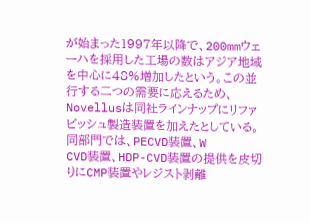が始まった1997年以降で、200mmウェーハを採用した工場の数はアジア地域を中心に48%増加したという。この並行する二つの需要に応えるため、Novellusは同社ラインナップにリファビッシュ製造装置を加えたとしている。同部門では、PECVD装置、W
CVD装置、HDP-CVD装置の提供を皮切りにCMP装置やレジスト剥離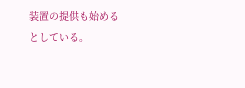装置の提供も始めるとしている。